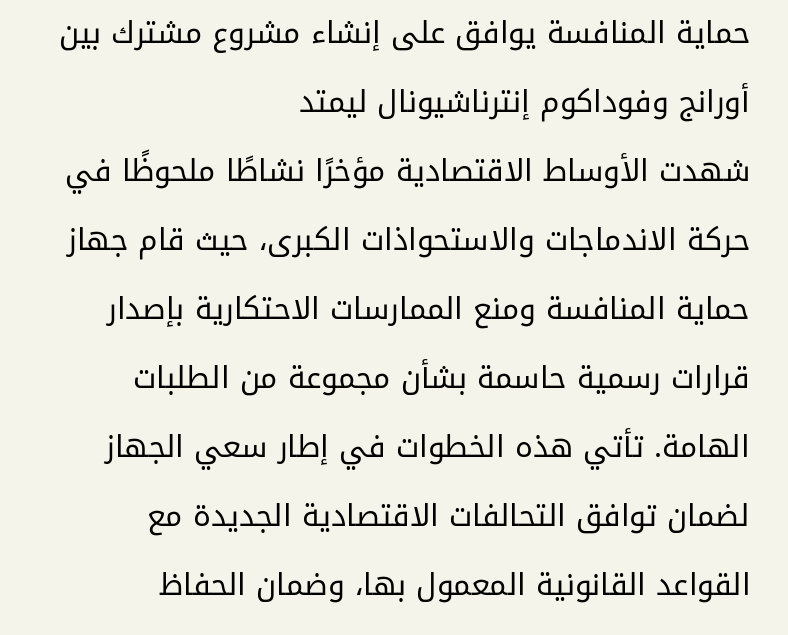حماية المنافسة يوافق على إنشاء مشروع مشترك بين أورانج وفوداكوم إنترناشيونال ليمتد
شهدت الأوساط الاقتصادية مؤخرًا نشاطًا ملحوظًا في حركة الاندماجات والاستحواذات الكبرى، حيث قام جهاز حماية المنافسة ومنع الممارسات الاحتكارية بإصدار قرارات رسمية حاسمة بشأن مجموعة من الطلبات الهامة. تأتي هذه الخطوات في إطار سعي الجهاز لضمان توافق التحالفات الاقتصادية الجديدة مع القواعد القانونية المعمول بها، وضمان الحفاظ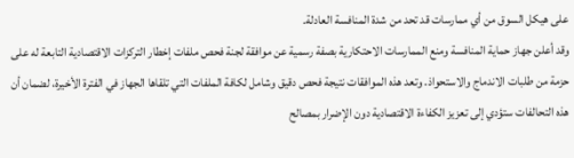على هيكل السوق من أي ممارسات قد تحد من شدة المنافسة العادلة.
وقد أعلن جهاز حماية المنافسة ومنع الممارسات الاحتكارية بصفة رسمية عن موافقة لجنة فحص ملفات إخطار التركزات الاقتصادية التابعة له على حزمة من طلبات الاندماج والاستحواذ. وتعد هذه الموافقات نتيجة فحص دقيق وشامل لكافة الملفات التي تلقاها الجهاز في الفترة الأخيرة، لضمان أن هذه التحالفات ستؤدي إلى تعزيز الكفاءة الاقتصادية دون الإضرار بمصالح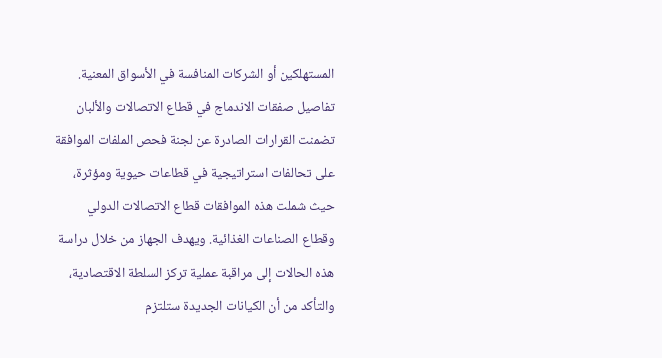المستهلكين أو الشركات المنافسة في الأسواق المعنية.
تفاصيل صفقات الاندماج في قطاع الاتصالات والألبان
تضمنت القرارات الصادرة عن لجنة فحص الملفات الموافقة على تحالفات استراتيجية في قطاعات حيوية ومؤثرة، حيث شملت هذه الموافقات قطاع الاتصالات الدولي وقطاع الصناعات الغذائية. ويهدف الجهاز من خلال دراسة هذه الحالات إلى مراقبة عملية تركز السلطة الاقتصادية، والتأكد من أن الكيانات الجديدة ستلتزم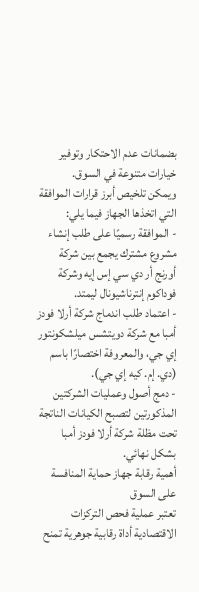بضمانات عدم الاحتكار وتوفير خيارات متنوعة في السوق.
ويمكن تلخيص أبرز قرارات الموافقة التي اتخذها الجهاز فيما يلي:
- الموافقة رسميًا على طلب إنشاء مشروع مشترك يجمع بين شركة أورنج أر دي سي إس إيه وشركة فوداكوم إنترناشيونال ليمتد.
- اعتماد طلب اندماج شركة أرلا فودز أمبا مع شركة دويتشس ميلشكونتور إي جي، والمعروفة اختصارًا باسم (دي. إم. كيه إي جي).
- دمج أصول وعمليات الشركتين المذكورتين لتصبح الكيانات الناتجة تحت مظلة شركة أرلا فودز أمبا بشكل نهائي.
أهمية رقابة جهاز حماية المنافسة على السوق
تعتبر عملية فحص التركزات الاقتصادية أداة رقابية جوهرية تمنح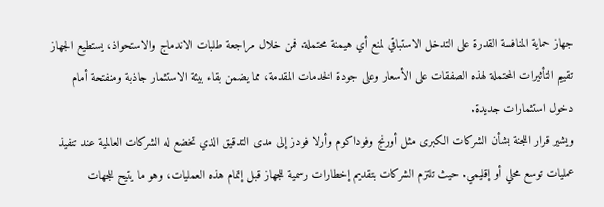جهاز حماية المنافسة القدرة على التدخل الاستباقي لمنع أي هيمنة محتملة. فمن خلال مراجعة طلبات الاندماج والاستحواذ، يستطيع الجهاز تقييم التأثيرات المحتملة لهذه الصفقات على الأسعار وعلى جودة الخدمات المقدمة، مما يضمن بقاء بيئة الاستثمار جاذبة ومنفتحة أمام دخول استثمارات جديدة.
ويشير قرار اللجنة بشأن الشركات الكبرى مثل أورنج وفوداكوم وأرلا فودز إلى مدى التدقيق الذي تخضع له الشركات العالمية عند تنفيذ عمليات توسع محلي أو إقليمي. حيث تلتزم الشركات بتقديم إخطارات رسمية للجهاز قبل إتمام هذه العمليات، وهو ما يتيح للجهات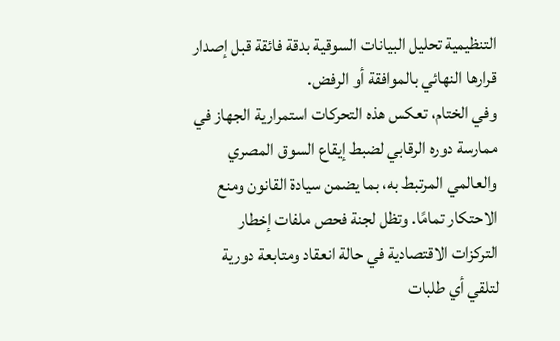التنظيمية تحليل البيانات السوقية بدقة فائقة قبل إصدار قرارها النهائي بالموافقة أو الرفض.
وفي الختام، تعكس هذه التحركات استمرارية الجهاز في ممارسة دوره الرقابي لضبط إيقاع السوق المصري والعالمي المرتبط به، بما يضمن سيادة القانون ومنع الاحتكار تمامًا. وتظل لجنة فحص ملفات إخطار التركزات الاقتصادية في حالة انعقاد ومتابعة دورية لتلقي أي طلبات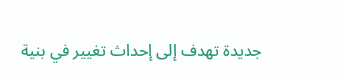جديدة تهدف إلى إحداث تغيير في بنية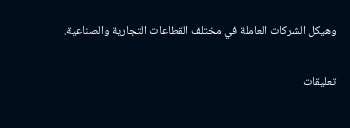وهيكل الشركات العاملة في مختلف القطاعات التجارية والصناعية.


تعليقات